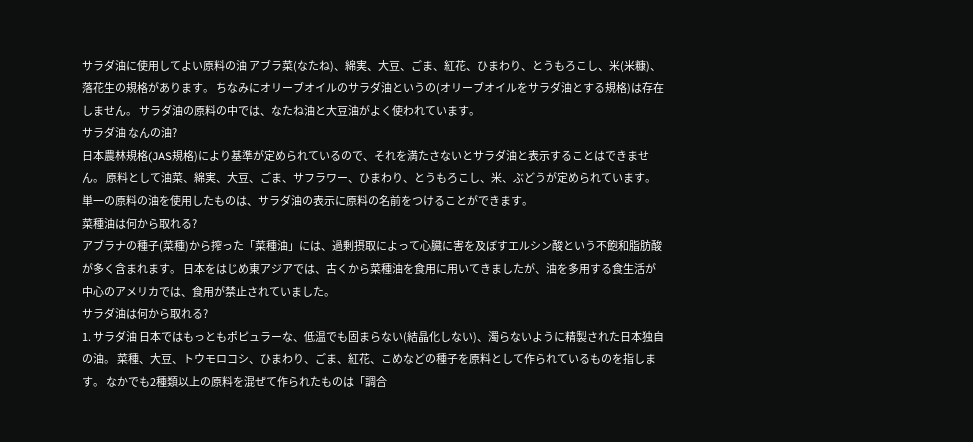サラダ油に使用してよい原料の油 アブラ菜(なたね)、綿実、大豆、ごま、紅花、ひまわり、とうもろこし、米(米糠)、落花生の規格があります。 ちなみにオリーブオイルのサラダ油というの(オリーブオイルをサラダ油とする規格)は存在しません。 サラダ油の原料の中では、なたね油と大豆油がよく使われています。
サラダ油 なんの油?
日本農林規格(JAS規格)により基準が定められているので、それを満たさないとサラダ油と表示することはできません。 原料として油菜、綿実、大豆、ごま、サフラワー、ひまわり、とうもろこし、米、ぶどうが定められています。 単一の原料の油を使用したものは、サラダ油の表示に原料の名前をつけることができます。
菜種油は何から取れる?
アブラナの種子(菜種)から搾った「菜種油」には、過剰摂取によって心臓に害を及ぼすエルシン酸という不飽和脂肪酸が多く含まれます。 日本をはじめ東アジアでは、古くから菜種油を食用に用いてきましたが、油を多用する食生活が中心のアメリカでは、食用が禁止されていました。
サラダ油は何から取れる?
1. サラダ油 日本ではもっともポピュラーな、低温でも固まらない(結晶化しない)、濁らないように精製された日本独自の油。 菜種、大豆、トウモロコシ、ひまわり、ごま、紅花、こめなどの種子を原料として作られているものを指します。 なかでも2種類以上の原料を混ぜて作られたものは「調合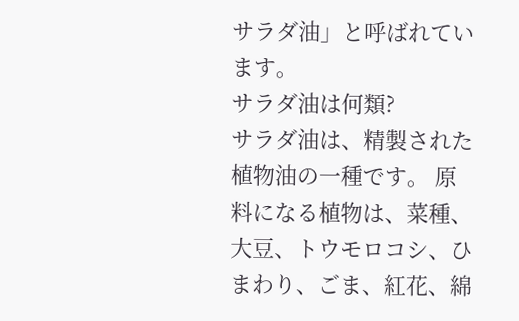サラダ油」と呼ばれています。
サラダ油は何類?
サラダ油は、精製された植物油の一種です。 原料になる植物は、菜種、大豆、トウモロコシ、ひまわり、ごま、紅花、綿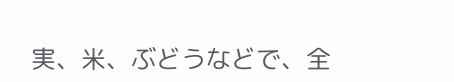実、米、ぶどうなどで、全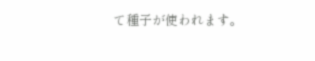て種子が使われます。